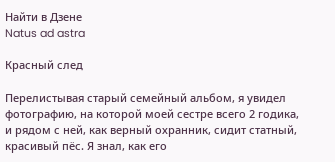Найти в Дзене
Natus ad astra

Красный след

Перелистывая старый семейный альбом, я увидел фотографию, на которой моей сестре всего 2 годика, и рядом с ней, как верный охранник, сидит статный, красивый пёс. Я знал, как его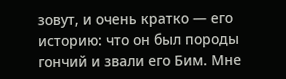зовут, и очень кратко — его историю: что он был породы гончий и звали его Бим. Мне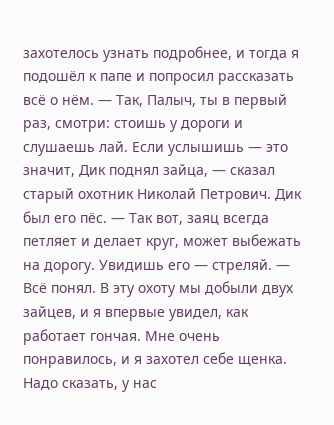захотелось узнать подробнее, и тогда я подошёл к папе и попросил рассказать всё о нём. — Так, Палыч, ты в первый раз, смотри: стоишь у дороги и слушаешь лай. Если услышишь — это значит, Дик поднял зайца, — сказал старый охотник Николай Петрович. Дик был его пёс. — Так вот, заяц всегда петляет и делает круг, может выбежать на дорогу. Увидишь его — стреляй. — Всё понял. В эту охоту мы добыли двух зайцев, и я впервые увидел, как работает гончая. Мне очень понравилось, и я захотел себе щенка. Надо сказать, у нас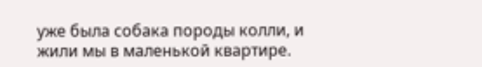уже была собака породы колли, и жили мы в маленькой квартире.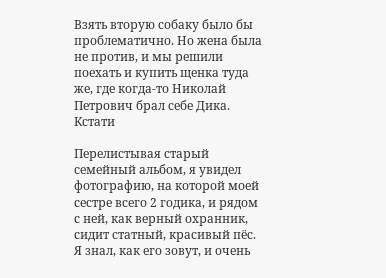Взять вторую собаку было бы проблематично. Но жена была не против, и мы решили поехать и купить щенка туда же, где когда-то Николай Петрович брал себе Дика. Кстати

Перелистывая старый семейный альбом, я увидел фотографию, на которой моей сестре всего 2 годика, и рядом с ней, как верный охранник, сидит статный, красивый пёс. Я знал, как его зовут, и очень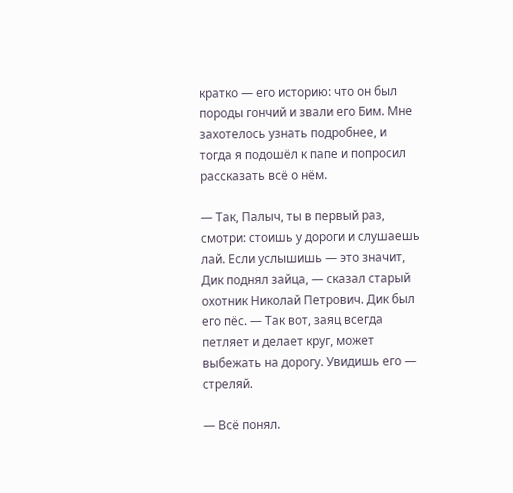кратко — его историю: что он был породы гончий и звали его Бим. Мне захотелось узнать подробнее, и тогда я подошёл к папе и попросил рассказать всё о нём.

— Так, Палыч, ты в первый раз, смотри: стоишь у дороги и слушаешь лай. Если услышишь — это значит, Дик поднял зайца, — сказал старый охотник Николай Петрович. Дик был его пёс. — Так вот, заяц всегда петляет и делает круг, может выбежать на дорогу. Увидишь его — стреляй.

— Всё понял.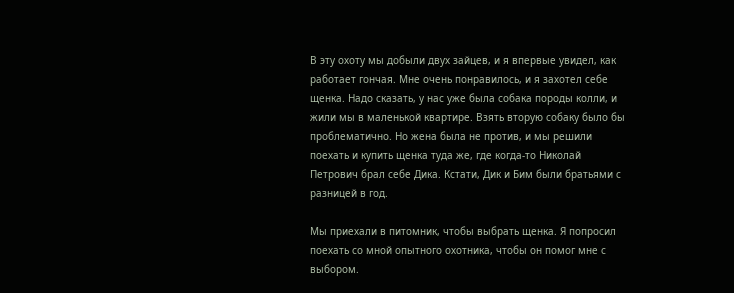В эту охоту мы добыли двух зайцев, и я впервые увидел, как работает гончая. Мне очень понравилось, и я захотел себе щенка. Надо сказать, у нас уже была собака породы колли, и жили мы в маленькой квартире. Взять вторую собаку было бы проблематично. Но жена была не против, и мы решили поехать и купить щенка туда же, где когда-то Николай Петрович брал себе Дика. Кстати, Дик и Бим были братьями с разницей в год.

Мы приехали в питомник, чтобы выбрать щенка. Я попросил поехать со мной опытного охотника, чтобы он помог мне с выбором.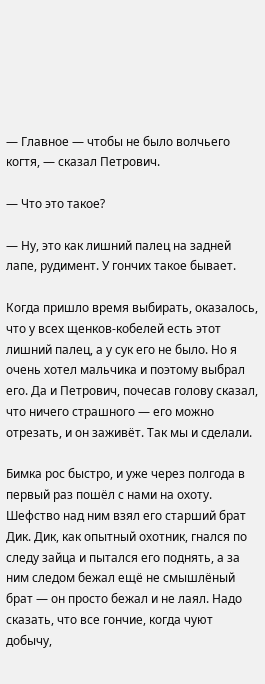— Главное — чтобы не было волчьего когтя, — сказал Петрович.

— Что это такое?

— Ну, это как лишний палец на задней лапе, рудимент. У гончих такое бывает.

Когда пришло время выбирать, оказалось, что у всех щенков-кобелей есть этот лишний палец, а у сук его не было. Но я очень хотел мальчика и поэтому выбрал его. Да и Петрович, почесав голову сказал, что ничего страшного — его можно отрезать, и он заживёт. Так мы и сделали.

Бимка рос быстро, и уже через полгода в первый раз пошёл с нами на охоту. Шефство над ним взял его старший брат Дик. Дик, как опытный охотник, гнался по следу зайца и пытался его поднять, а за ним следом бежал ещё не смышлёный брат — он просто бежал и не лаял. Надо сказать, что все гончие, когда чуют добычу,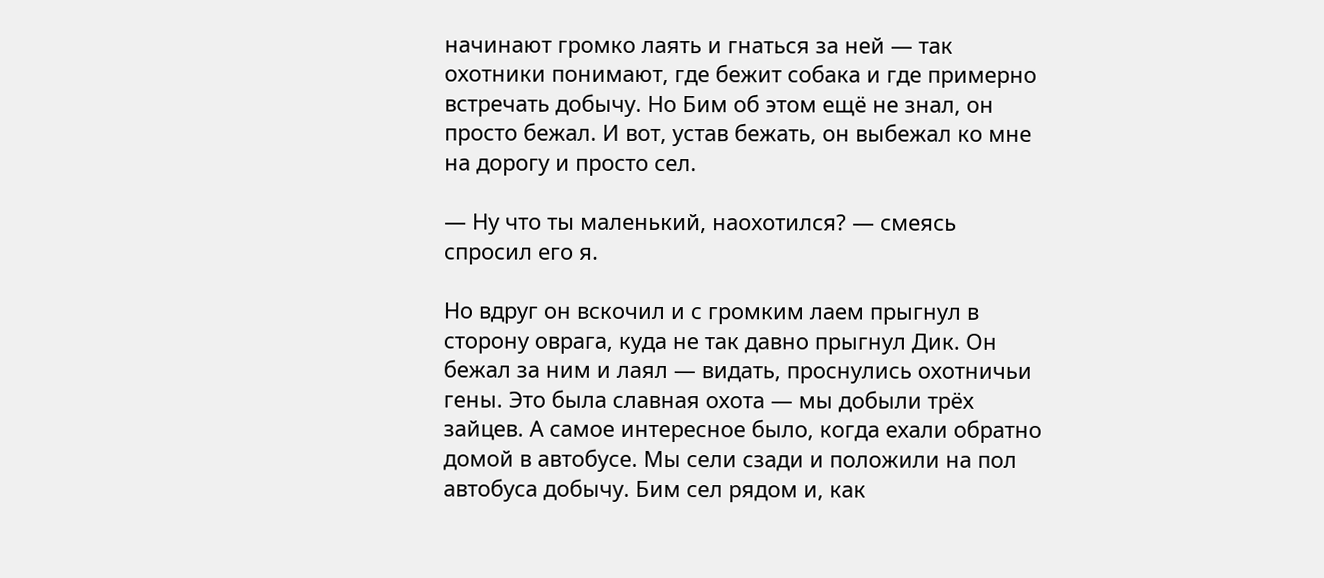начинают громко лаять и гнаться за ней — так охотники понимают, где бежит собака и где примерно встречать добычу. Но Бим об этом ещё не знал, он просто бежал. И вот, устав бежать, он выбежал ко мне на дорогу и просто сел.

— Ну что ты маленький, наохотился? — смеясь спросил его я.

Но вдруг он вскочил и с громким лаем прыгнул в сторону оврага, куда не так давно прыгнул Дик. Он бежал за ним и лаял — видать, проснулись охотничьи гены. Это была славная охота — мы добыли трёх зайцев. А самое интересное было, когда ехали обратно домой в автобусе. Мы сели сзади и положили на пол автобуса добычу. Бим сел рядом и, как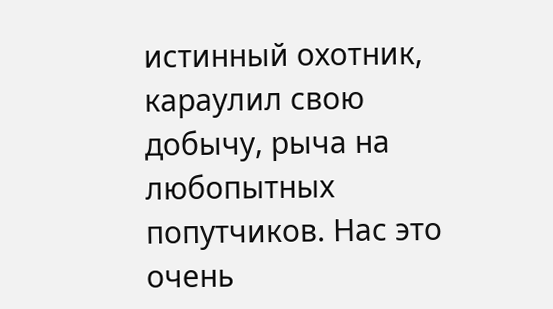истинный охотник, караулил свою добычу, рыча на любопытных попутчиков. Нас это очень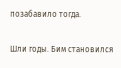позабавило тогда.

Шли годы. Бим становился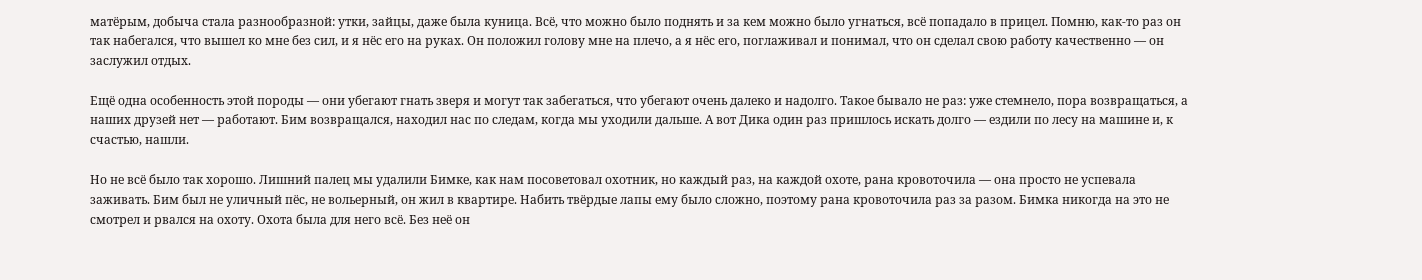матёрым, добыча стала разнообразной: утки, зайцы, даже была куница. Всё, что можно было поднять и за кем можно было угнаться, всё попадало в прицел. Помню, как-то раз он так набегался, что вышел ко мне без сил, и я нёс его на руках. Он положил голову мне на плечо, а я нёс его, поглаживал и понимал, что он сделал свою работу качественно — он заслужил отдых.

Ещё одна особенность этой породы — они убегают гнать зверя и могут так забегаться, что убегают очень далеко и надолго. Такое бывало не раз: уже стемнело, пора возвращаться, а наших друзей нет — работают. Бим возвращался, находил нас по следам, когда мы уходили дальше. А вот Дика один раз пришлось искать долго — ездили по лесу на машине и, к счастью, нашли.

Но не всё было так хорошо. Лишний палец мы удалили Бимке, как нам посоветовал охотник, но каждый раз, на каждой охоте, рана кровоточила — она просто не успевала заживать. Бим был не уличный пёс, не вольерный, он жил в квартире. Набить твёрдые лапы ему было сложно, поэтому рана кровоточила раз за разом. Бимка никогда на это не смотрел и рвался на охоту. Охота была для него всё. Без неё он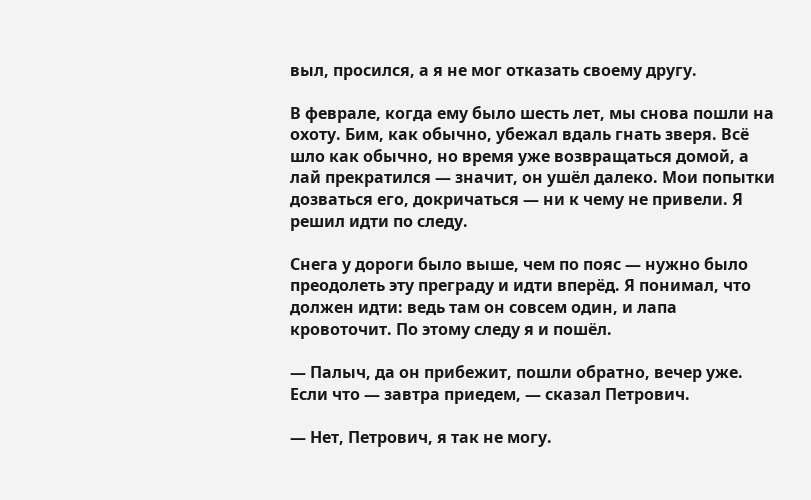выл, просился, а я не мог отказать своему другу.

В феврале, когда ему было шесть лет, мы снова пошли на охоту. Бим, как обычно, убежал вдаль гнать зверя. Всё шло как обычно, но время уже возвращаться домой, а лай прекратился — значит, он ушёл далеко. Мои попытки дозваться его, докричаться — ни к чему не привели. Я решил идти по следу.

Снега у дороги было выше, чем по пояс — нужно было преодолеть эту преграду и идти вперёд. Я понимал, что должен идти: ведь там он совсем один, и лапа кровоточит. По этому следу я и пошёл.

— Палыч, да он прибежит, пошли обратно, вечер уже. Если что — завтра приедем, — сказал Петрович.

— Нет, Петрович, я так не могу.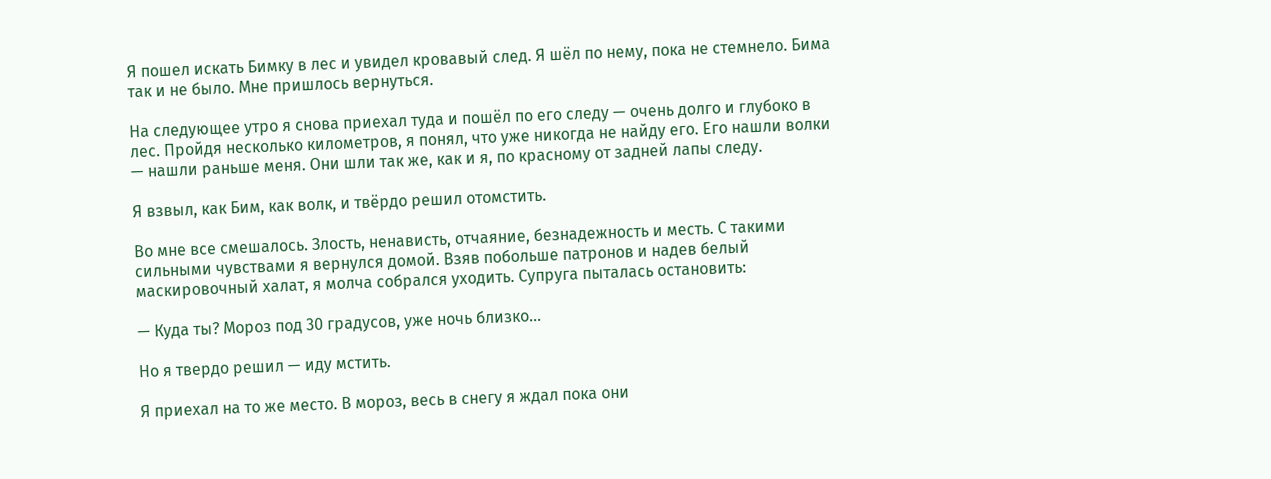Я пошел искать Бимку в лес и увидел кровавый след. Я шёл по нему, пока не стемнело. Бима так и не было. Мне пришлось вернуться.

На следующее утро я снова приехал туда и пошёл по его следу — очень долго и глубоко в лес. Пройдя несколько километров, я понял, что уже никогда не найду его. Его нашли волки — нашли раньше меня. Они шли так же, как и я, по красному от задней лапы следу.

Я взвыл, как Бим, как волк, и твёрдо решил отомстить.

Во мне все смешалось. Злость, ненависть, отчаяние, безнадежность и месть. С такими сильными чувствами я вернулся домой. Взяв побольше патронов и надев белый маскировочный халат, я молча собрался уходить. Супруга пыталась остановить:

— Куда ты? Мороз под 30 градусов, уже ночь близко…

Но я твердо решил — иду мстить.

Я приехал на то же место. В мороз, весь в снегу я ждал пока они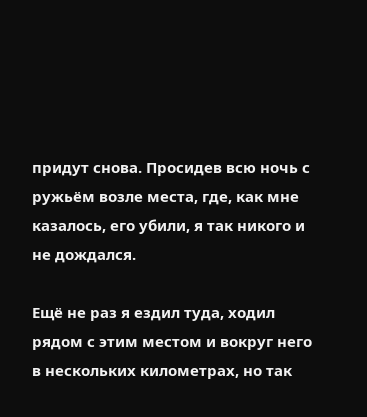придут снова. Просидев всю ночь с ружьём возле места, где, как мне казалось, его убили, я так никого и не дождался.

Ещё не раз я ездил туда, ходил рядом с этим местом и вокруг него в нескольких километрах, но так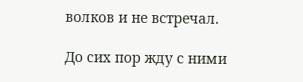волков и не встречал.

До сих пор жду с ними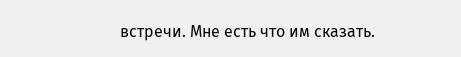встречи. Мне есть что им сказать.